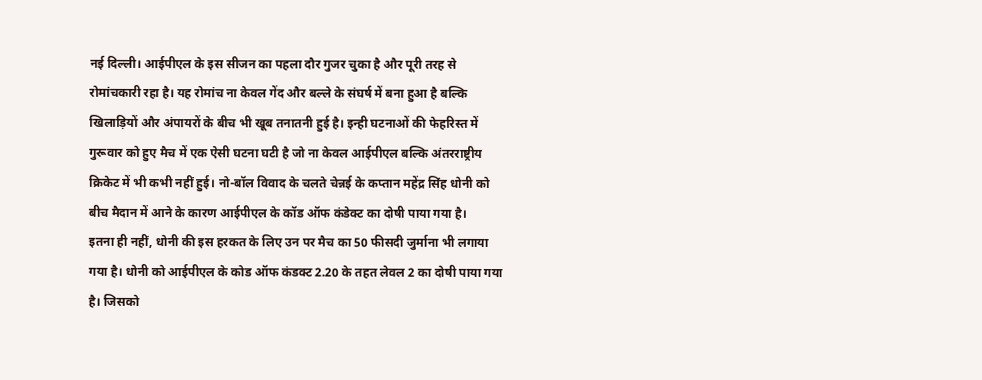नई दिल्ली। आईपीएल के इस सीजन का पहला दौर गुजर चुका है और पूरी तरह से रोमांचकारी रहा है। यह रोमांच ना केवल गेंद और बल्ले के संघर्ष में बना हुआ है बल्कि खिलाड़ियों और अंपायरों के बीच भी खूब तनातनी हुई है। इन्ही घटनाओं की फेहरिस्त में गुरूवार को हुए मैच में एक ऐसी घटना घटी है जो ना केवल आईपीएल बल्कि अंतरराष्ट्रीय क्रिकेट में भी कभी नहीं हुई। नो-बॉल विवाद के चलते चेन्नई के कप्तान महेंद्र सिंह धोनी को बीच मैदान में आने के कारण आईपीएल के कॉड ऑफ कंडेक्ट का दोषी पाया गया है।
इतना ही नहीं, धोनी की इस हरकत के लिए उन पर मैच का 50 फीसदी जुर्माना भी लगाया गया है। धोनी को आईपीएल के कोड ऑफ कंडक्ट 2.20 के तहत लेवल 2 का दोषी पाया गया है। जिसको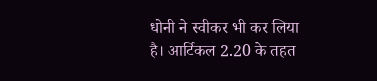धोनी ने स्वीकर भी कर लिया है। आर्टिकल 2.20 के तहत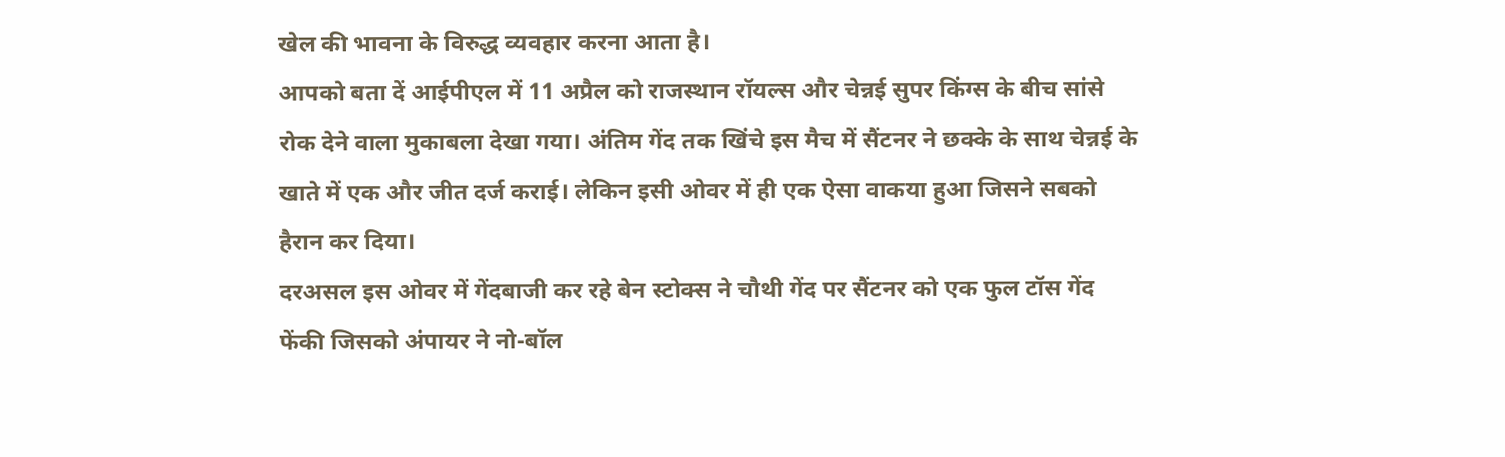खेल की भावना के विरुद्ध व्यवहार करना आता है।
आपको बता दें आईपीएल में 11 अप्रैल को राजस्थान रॉयल्स और चेन्नई सुपर किंग्स के बीच सांसे रोक देने वाला मुकाबला देखा गया। अंतिम गेंद तक खिंचे इस मैच में सैंटनर ने छक्के के साथ चेन्नई के खाते में एक और जीत दर्ज कराई। लेकिन इसी ओवर में ही एक ऐसा वाकया हुआ जिसने सबको हैरान कर दिया।
दरअसल इस ओवर में गेंदबाजी कर रहे बेन स्टोक्स ने चौथी गेंद पर सैंटनर को एक फुल टॉस गेंद फेंकी जिसको अंपायर ने नो-बॉल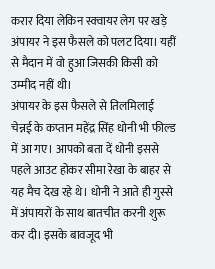करार दिया लेकिन स्क्वायर लेग पर खड़े अंपायर ने इस फैसले को पलट दिया। यहीं से मैदान में वो हुआ जिसकी किसी को उम्मीद नहीं थी।
अंपायर के इस फैसले से तिलमिलाई चेन्नई के कप्तान महेंद्र सिंह धोनी भी फील्ड में आ गए। आपको बता दें धोनी इससे पहले आउट होकर सीमा रेखा के बाहर से यह मैच देख रहे थे। धोनी ने आते ही गुस्से में अंपायरों के साथ बातचीत करनी शुरू कर दी। इसके बावजूद भी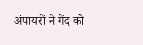अंपायरों ने गेंद को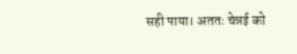सही पाया। अततः चेन्नई को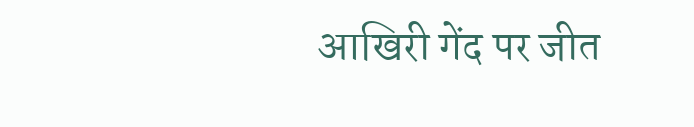आखिरी गेंद पर जीत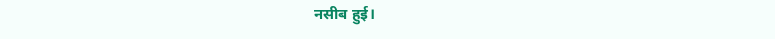नसीब हुई।